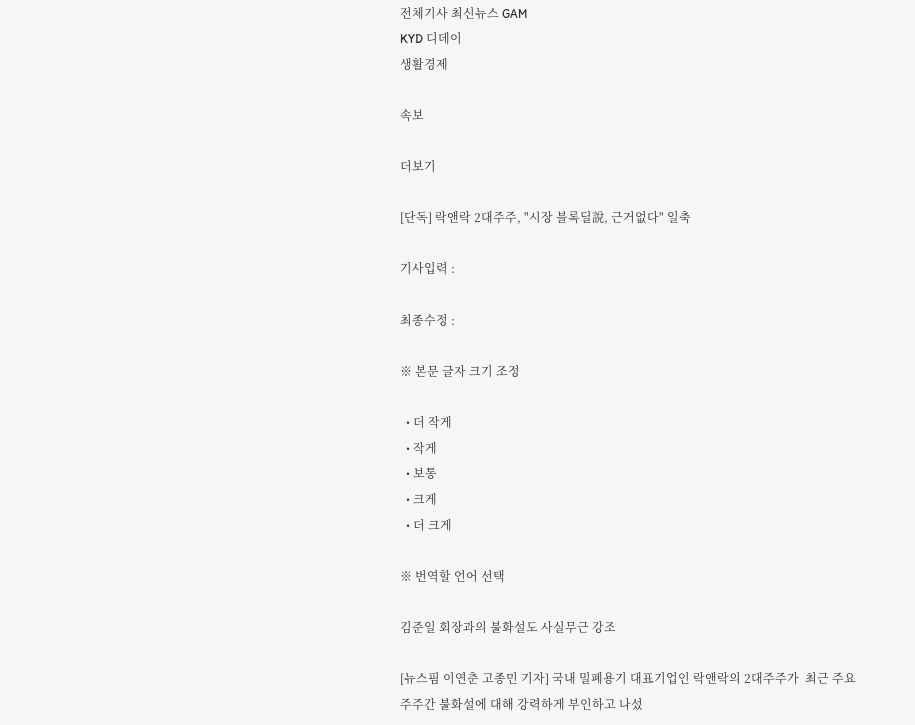전체기사 최신뉴스 GAM
KYD 디데이
생활경제

속보

더보기

[단독] 락앤락 2대주주, "시장 블록딜說, 근거없다" 일축

기사입력 :

최종수정 :

※ 본문 글자 크기 조정

  • 더 작게
  • 작게
  • 보통
  • 크게
  • 더 크게

※ 번역할 언어 선택

김준일 회장과의 불화설도 사실무근 강조

[뉴스핌 이연춘 고종민 기자] 국내 밀폐용기 대표기업인 락앤락의 2대주주가  최근 주요 주주간 불화설에 대해 강력하게 부인하고 나섰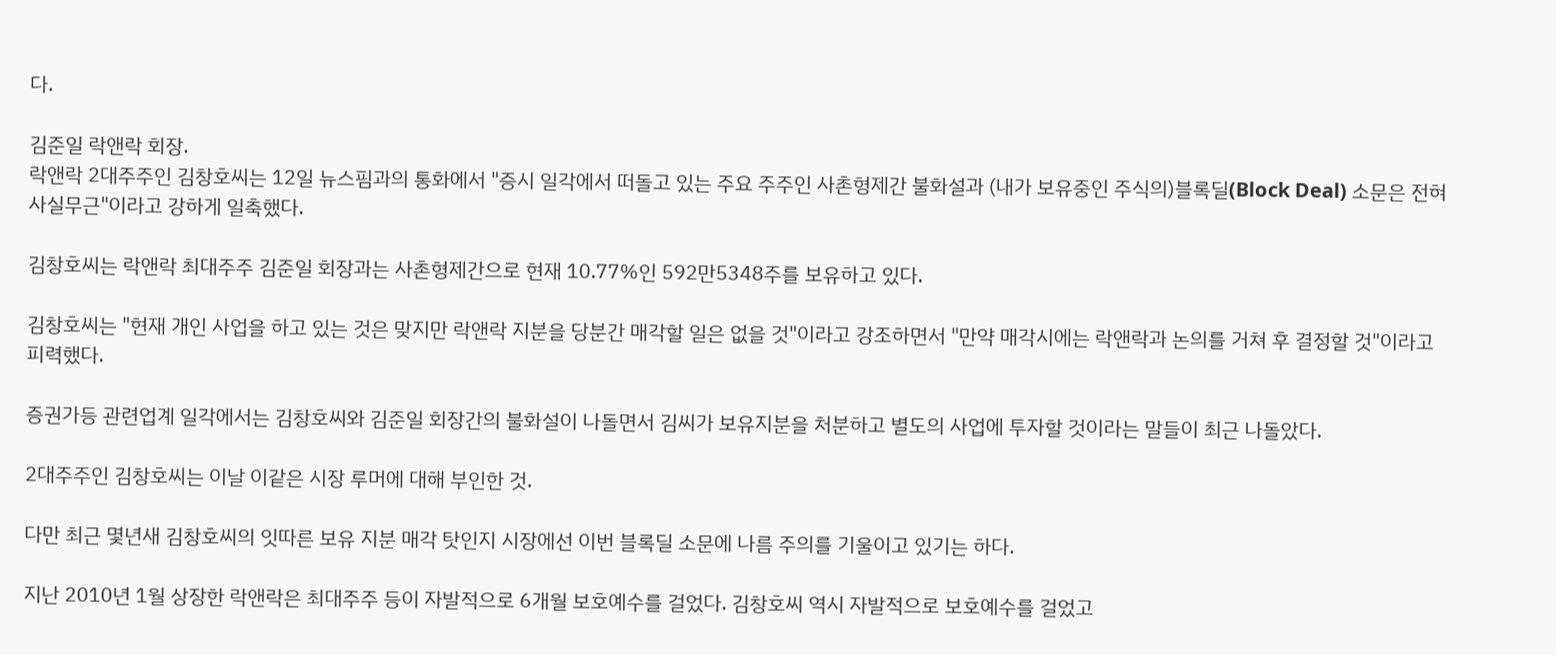다.

김준일 락앤락 회장.
락앤락 2대주주인 김창호씨는 12일 뉴스핌과의 통화에서 "증시 일각에서 떠돌고 있는 주요 주주인 사촌형제간 불화설과 (내가 보유중인 주식의)블록딜(Block Deal) 소문은 전혀 사실무근"이라고 강하게 일축했다.

김창호씨는 락앤락 최대주주 김준일 회장과는 사촌형제간으로 현재 10.77%인 592만5348주를 보유하고 있다.

김창호씨는 "현재 개인 사업을 하고 있는 것은 맞지만 락앤락 지분을 당분간 매각할 일은 없을 것"이라고 강조하면서 "만약 매각시에는 락앤락과 논의를 거쳐 후 결정할 것"이라고 피력했다.

증권가등 관련업계 일각에서는 김창호씨와 김준일 회장간의 불화설이 나돌면서 김씨가 보유지분을 처분하고 별도의 사업에 투자할 것이라는 말들이 최근 나돌았다.

2대주주인 김창호씨는 이날 이같은 시장 루머에 대해 부인한 것.

다만 최근 몇년새 김창호씨의 잇따른 보유 지분 매각 탓인지 시장에선 이번 블록딜 소문에 나름 주의를 기울이고 있기는 하다.

지난 2010년 1월 상장한 락앤락은 최대주주 등이 자발적으로 6개월 보호예수를 걸었다. 김창호씨 역시 자발적으로 보호예수를 걸었고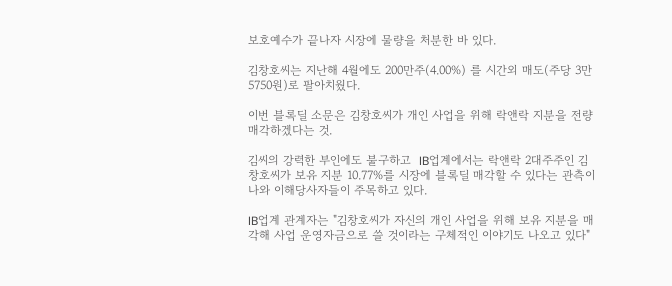보호예수가 끝나자 시장에 물량을 처분한 바 있다.

김창호씨는 지난해 4월에도 200만주(4.00%) 를 시간외 매도(주당 3만5750원)로 팔아치웠다.

이번 블록딜 소문은 김창호씨가 개인 사업을 위해 락앤락 지분을 전량 매각하겠다는 것.

김씨의 강력한 부인에도 불구하고  IB업계에서는 락앤락 2대주주인 김창호씨가 보유 지분 10.77%를 시장에 블록딜 매각할 수 있다는 관측이 나와 이해당사자들이 주목하고 있다.

IB업계 관계자는 "김창호씨가 자신의 개인 사업을 위해 보유 지분을 매각해 사업 운영자금으로 쓸 것이라는 구체적인 이야기도 나오고 있다"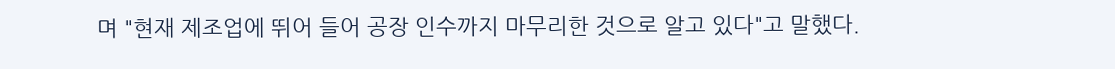며 "현재 제조업에 뛰어 들어 공장 인수까지 마무리한 것으로 알고 있다"고 말했다.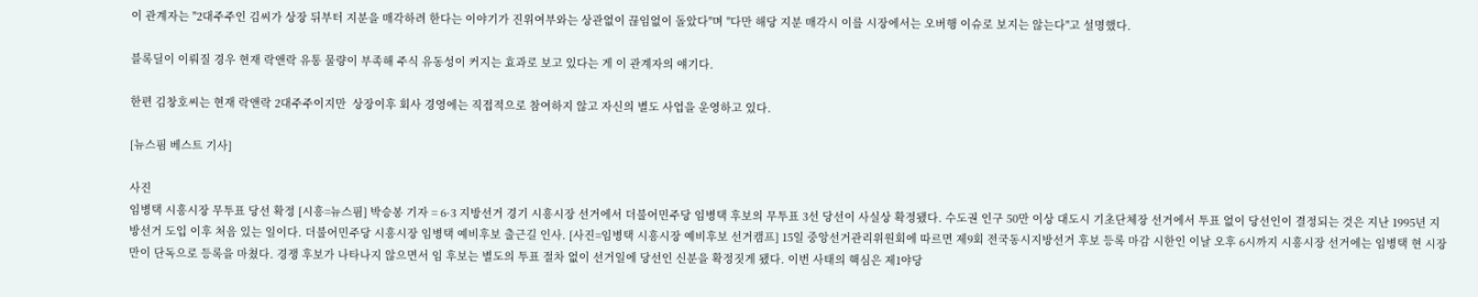이 관계자는 "2대주주인 김씨가 상장 뒤부터 지분을 매각하려 한다는 이야기가 진위여부와는 상관없이 끊임없이 돌았다"며 "다만 해당 지분 매각시 이를 시장에서는 오버행 이슈로 보지는 않는다"고 설명했다.

블록딜이 이뤄질 경우 현재 락앤락 유통 물량이 부족해 주식 유동성이 커지는 효과로 보고 있다는 게 이 관계자의 얘기다.

한편 김창호씨는 현재 락앤락 2대주주이지만  상장이후 회사 경영에는 직접적으로 참여하지 않고 자신의 별도 사업을 운영하고 있다.

[뉴스핌 베스트 기사]

사진
임병택 시흥시장 무투표 당선 확정 [시흥=뉴스핌] 박승봉 기자 = 6·3 지방선거 경기 시흥시장 선거에서 더불어민주당 임병택 후보의 무투표 3선 당선이 사실상 확정됐다. 수도권 인구 50만 이상 대도시 기초단체장 선거에서 투표 없이 당선인이 결정되는 것은 지난 1995년 지방선거 도입 이후 처음 있는 일이다. 더불어민주당 시흥시장 임병택 예비후보 출근길 인사. [사진=임병택 시흥시장 예비후보 선거캠프] 15일 중앙선거관리위원회에 따르면 제9회 전국동시지방선거 후보 등록 마감 시한인 이날 오후 6시까지 시흥시장 선거에는 임병택 현 시장만이 단독으로 등록을 마쳤다. 경쟁 후보가 나타나지 않으면서 임 후보는 별도의 투표 절차 없이 선거일에 당선인 신분을 확정짓게 됐다. 이번 사태의 핵심은 제1야당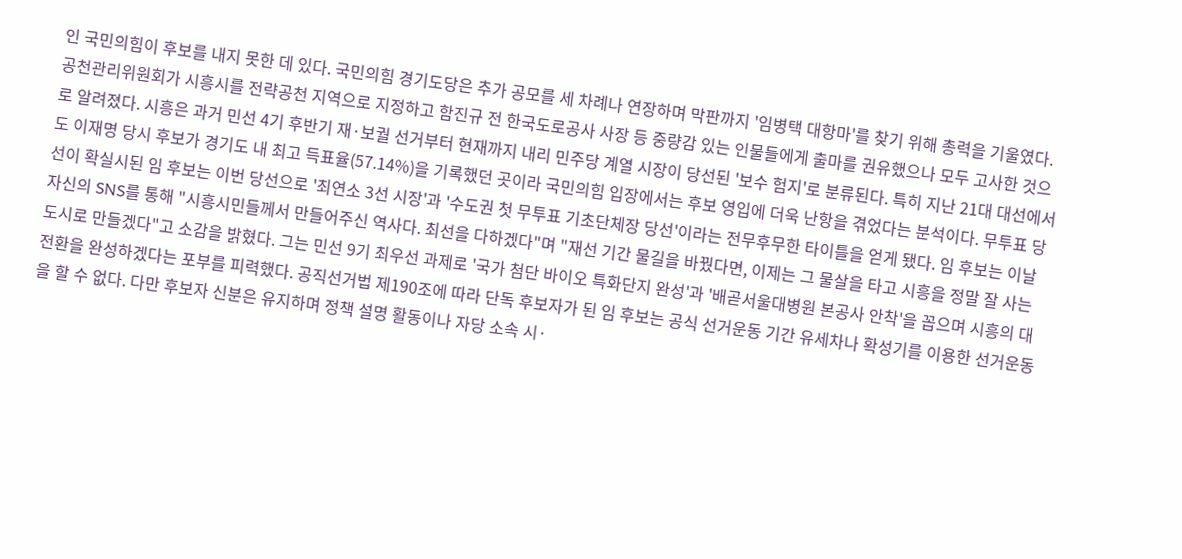인 국민의힘이 후보를 내지 못한 데 있다. 국민의힘 경기도당은 추가 공모를 세 차례나 연장하며 막판까지 '임병택 대항마'를 찾기 위해 총력을 기울였다. 공천관리위원회가 시흥시를 전략공천 지역으로 지정하고 함진규 전 한국도로공사 사장 등 중량감 있는 인물들에게 출마를 권유했으나 모두 고사한 것으로 알려졌다. 시흥은 과거 민선 4기 후반기 재·보궐 선거부터 현재까지 내리 민주당 계열 시장이 당선된 '보수 험지'로 분류된다. 특히 지난 21대 대선에서도 이재명 당시 후보가 경기도 내 최고 득표율(57.14%)을 기록했던 곳이라 국민의힘 입장에서는 후보 영입에 더욱 난항을 겪었다는 분석이다. 무투표 당선이 확실시된 임 후보는 이번 당선으로 '최연소 3선 시장'과 '수도권 첫 무투표 기초단체장 당선'이라는 전무후무한 타이틀을 얻게 됐다. 임 후보는 이날 자신의 SNS를 통해 "시흥시민들께서 만들어주신 역사다. 최선을 다하겠다"며 "재선 기간 물길을 바꿨다면, 이제는 그 물살을 타고 시흥을 정말 잘 사는 도시로 만들겠다"고 소감을 밝혔다. 그는 민선 9기 최우선 과제로 '국가 첨단 바이오 특화단지 완성'과 '배곧서울대병원 본공사 안착'을 꼽으며 시흥의 대전환을 완성하겠다는 포부를 피력했다. 공직선거법 제190조에 따라 단독 후보자가 된 임 후보는 공식 선거운동 기간 유세차나 확성기를 이용한 선거운동을 할 수 없다. 다만 후보자 신분은 유지하며 정책 설명 활동이나 자당 소속 시·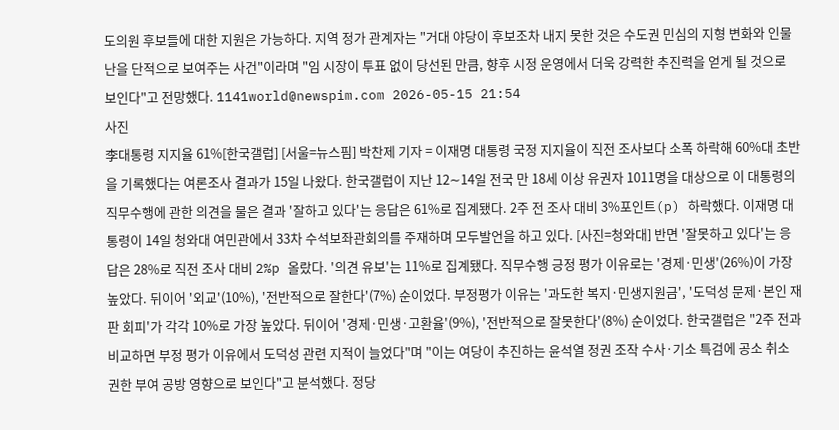도의원 후보들에 대한 지원은 가능하다. 지역 정가 관계자는 "거대 야당이 후보조차 내지 못한 것은 수도권 민심의 지형 변화와 인물난을 단적으로 보여주는 사건"이라며 "임 시장이 투표 없이 당선된 만큼, 향후 시정 운영에서 더욱 강력한 추진력을 얻게 될 것으로 보인다"고 전망했다. 1141world@newspim.com 2026-05-15 21:54
사진
李대통령 지지율 61%[한국갤럽] [서울=뉴스핌] 박찬제 기자 = 이재명 대통령 국정 지지율이 직전 조사보다 소폭 하락해 60%대 초반을 기록했다는 여론조사 결과가 15일 나왔다. 한국갤럽이 지난 12∼14일 전국 만 18세 이상 유권자 1011명을 대상으로 이 대통령의 직무수행에 관한 의견을 물은 결과 '잘하고 있다'는 응답은 61%로 집계됐다. 2주 전 조사 대비 3%포인트(p) 하락했다. 이재명 대통령이 14일 청와대 여민관에서 33차 수석보좌관회의를 주재하며 모두발언을 하고 있다. [사진=청와대] 반면 '잘못하고 있다'는 응답은 28%로 직전 조사 대비 2%p 올랐다. '의견 유보'는 11%로 집계됐다. 직무수행 긍정 평가 이유로는 '경제·민생'(26%)이 가장 높았다. 뒤이어 '외교'(10%), '전반적으로 잘한다'(7%) 순이었다. 부정평가 이유는 '과도한 복지·민생지원금', '도덕성 문제·본인 재판 회피'가 각각 10%로 가장 높았다. 뒤이어 '경제·민생·고환율'(9%), '전반적으로 잘못한다'(8%) 순이었다. 한국갤럽은 "2주 전과 비교하면 부정 평가 이유에서 도덕성 관련 지적이 늘었다"며 "이는 여당이 추진하는 윤석열 정권 조작 수사·기소 특검에 공소 취소 권한 부여 공방 영향으로 보인다"고 분석했다. 정당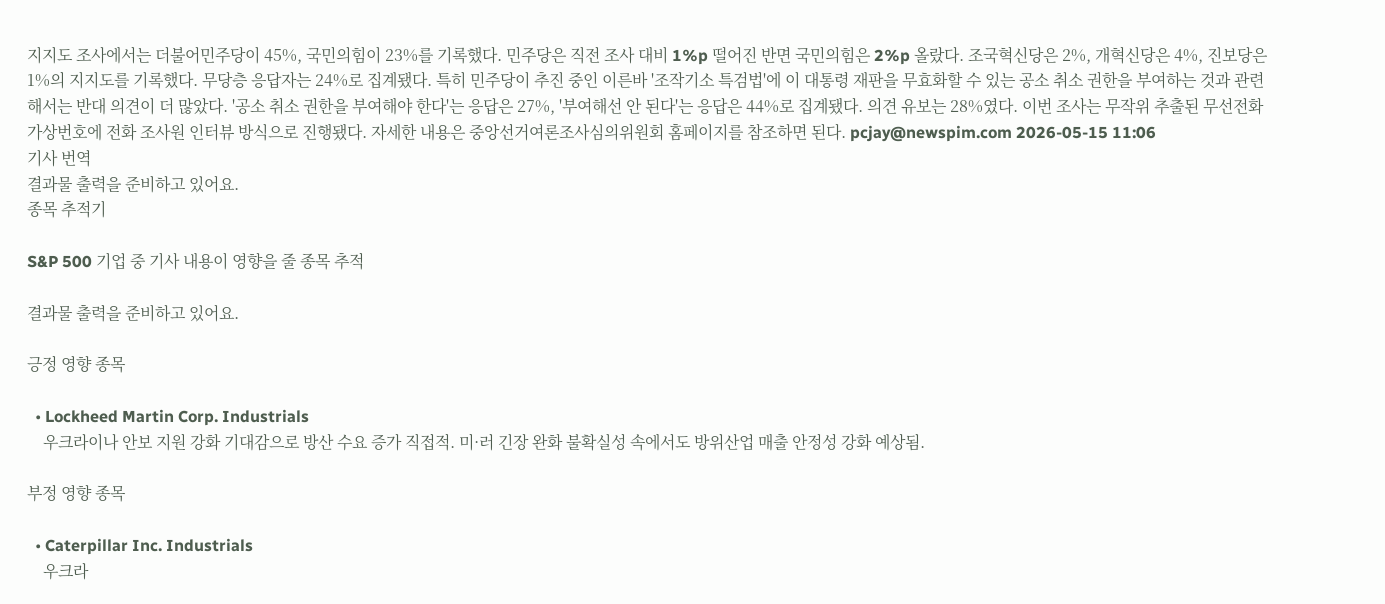지지도 조사에서는 더불어민주당이 45%, 국민의힘이 23%를 기록했다. 민주당은 직전 조사 대비 1%p 떨어진 반면 국민의힘은 2%p 올랐다. 조국혁신당은 2%, 개혁신당은 4%, 진보당은 1%의 지지도를 기록했다. 무당층 응답자는 24%로 집계됐다. 특히 민주당이 추진 중인 이른바 '조작기소 특검법'에 이 대통령 재판을 무효화할 수 있는 공소 취소 권한을 부여하는 것과 관련해서는 반대 의견이 더 많았다. '공소 취소 권한을 부여해야 한다'는 응답은 27%, '부여해선 안 된다'는 응답은 44%로 집계됐다. 의견 유보는 28%였다. 이번 조사는 무작위 추출된 무선전화 가상번호에 전화 조사원 인터뷰 방식으로 진행됐다. 자세한 내용은 중앙선거여론조사심의위원회 홈페이지를 참조하면 된다. pcjay@newspim.com 2026-05-15 11:06
기사 번역
결과물 출력을 준비하고 있어요.
종목 추적기

S&P 500 기업 중 기사 내용이 영향을 줄 종목 추적

결과물 출력을 준비하고 있어요.

긍정 영향 종목

  • Lockheed Martin Corp. Industrials
    우크라이나 안보 지원 강화 기대감으로 방산 수요 증가 직접적. 미·러 긴장 완화 불확실성 속에서도 방위산업 매출 안정성 강화 예상됨.

부정 영향 종목

  • Caterpillar Inc. Industrials
    우크라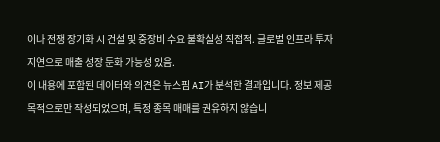이나 전쟁 장기화 시 건설 및 중장비 수요 불확실성 직접적. 글로벌 인프라 투자 지연으로 매출 성장 둔화 가능성 있음.
이 내용에 포함된 데이터와 의견은 뉴스핌 AI가 분석한 결과입니다. 정보 제공 목적으로만 작성되었으며, 특정 종목 매매를 권유하지 않습니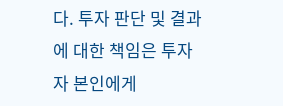다. 투자 판단 및 결과에 대한 책임은 투자자 본인에게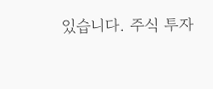있습니다. 주식 투자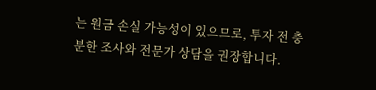는 원금 손실 가능성이 있으므로, 투자 전 충분한 조사와 전문가 상담을 권장합니다.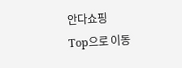안다쇼핑
Top으로 이동